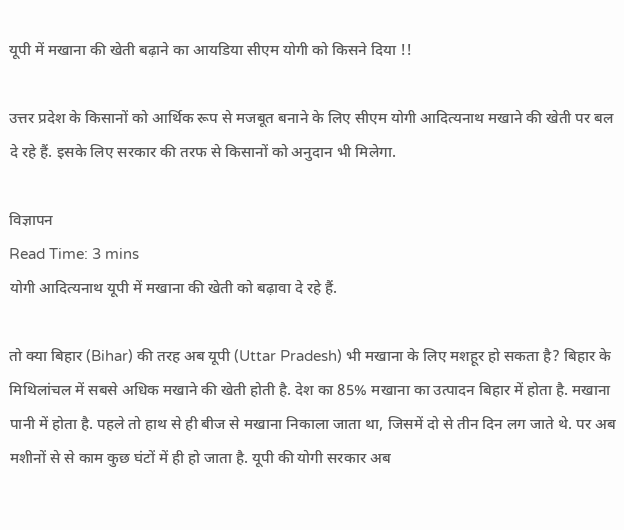यूपी में मखाना की खेती बढ़ाने का आयडिया सीएम योगी को किसने दिया !!

उत्तर प्रदेश के किसानों को आर्थिक रूप से मजबूत बनाने के लिए सीएम योगी आदित्यनाथ मखाने की खेती पर बल दे रहे हैं. इसके लिए सरकार की तरफ से किसानों को अनुदान भी मिलेगा.

विज्ञापन
Read Time: 3 mins
योगी आदित्यनाथ यूपी में मखाना की खेती को बढ़ावा दे रहे हैं.

तो क्या बिहार (Bihar) की तरह अब यूपी (Uttar Pradesh) भी मखाना के लिए मशहूर हो सकता है? बिहार के मिथिलांचल में सबसे अधिक मखाने की खेती होती है. देश का 85% मखाना का उत्पादन बिहार में होता है. मखाना पानी में होता है. पहले तो हाथ से ही बीज से मखाना निकाला जाता था, जिसमें दो से तीन दिन लग जाते थे. पर अब मशीनों से से काम कुछ घंटों में ही हो जाता है. यूपी की योगी सरकार अब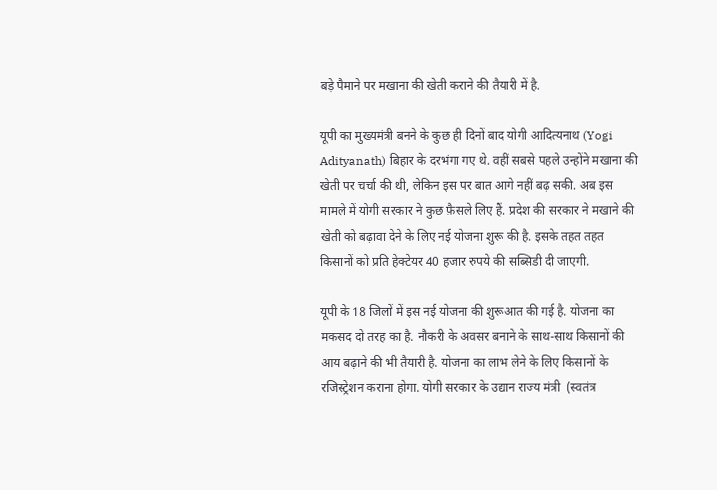बड़े पैमाने पर मखाना की खेती कराने की तैयारी में है.

यूपी का मुख्यमंत्री बनने के कुछ ही दिनों बाद योगी आदित्यनाथ (Yogi Adityanath) बिहार के दरभंगा गए थे. वहीं सबसे पहले उन्होंने मखाना की खेती पर चर्चा की थी, लेकिन इस पर बात आगे नहीं बढ़ सकी. अब इस मामले में योगी सरकार ने कुछ फ़ैसले लिए हैं. प्रदेश की सरकार ने मखाने की खेती को बढ़ावा देने के लिए नई योजना शुरू की है. इसके तहत तहत किसानों को प्रति हेक्टेयर 40 हजार रुपये की सब्सिडी दी जाएगी.

यूपी के 18 जिलों में इस नई योजना की शुरूआत की गई है. योजना का मकसद दो तरह का है. नौकरी के अवसर बनाने के साथ-साथ किसानों की आय बढ़ाने की भी तैयारी है. योजना का लाभ लेने के लिए किसानों के रजिस्ट्रेशन कराना होगा. योगी सरकार के उद्यान राज्य मंत्री  (स्वतंत्र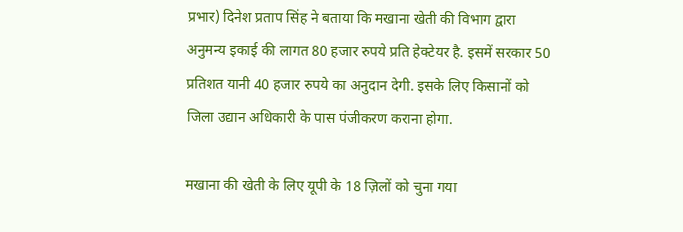प्रभार) दिनेश प्रताप सिंह ने बताया कि मखाना खेती की विभाग द्वारा अनुमन्य इकाई की लागत 80 हजार रुपये प्रति हेक्टेयर है. इसमें सरकार 50 प्रतिशत यानी 40 हजार रुपये का अनुदान देगी. इसके लिए किसानों को जिला उद्यान अधिकारी के पास पंजीकरण कराना होगा.

मखाना की खेती के लिए यूपी के 18 ज़िलों को चुना गया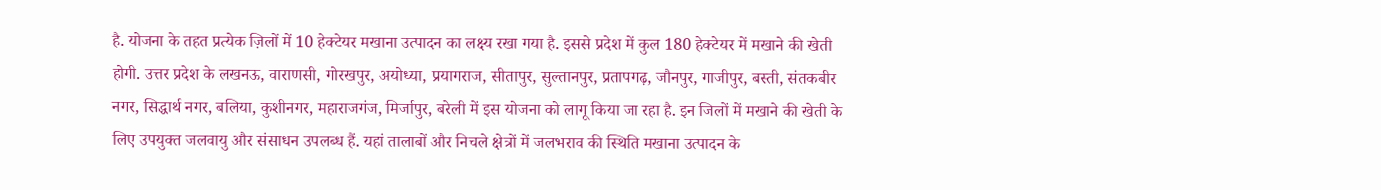है. योजना के तहत प्रत्येक ज़िलों में 10 हेक्टेयर मखाना उत्पादन का लक्ष्य रखा गया है. इससे प्रदेश में कुल 180 हेक्टेयर में मखाने की खेती होगी. उत्तर प्रदेश के लखनऊ, वाराणसी, गोरखपुर, अयोध्या, प्रयागराज, सीतापुर, सुल्तानपुर, प्रतापगढ़, जौनपुर, गाजीपुर, बस्ती, संतकबीर नगर, सिद्धार्थ नगर, बलिया, कुशीनगर, महाराजगंज, मिर्जापुर, बरेली में इस योजना को लागू किया जा रहा है. इन जिलों में मखाने की खेती के लिए उपयुक्त जलवायु और संसाधन उपलब्ध हैं. यहां तालाबों और निचले क्षेत्रों में जलभराव की स्थिति मखाना उत्पादन के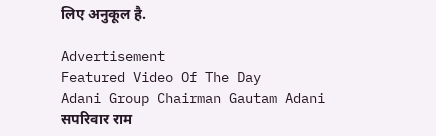लिए अनुकूल है.

Advertisement
Featured Video Of The Day
Adani Group Chairman Gautam Adani सपरिवार राम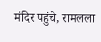मंदिर पहुंचे, रामलला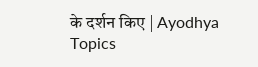के दर्शन किए | Ayodhya
Topics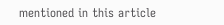mentioned in this article